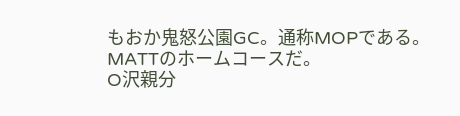もおか鬼怒公園GC。通称MOPである。
MATTのホームコースだ。
O沢親分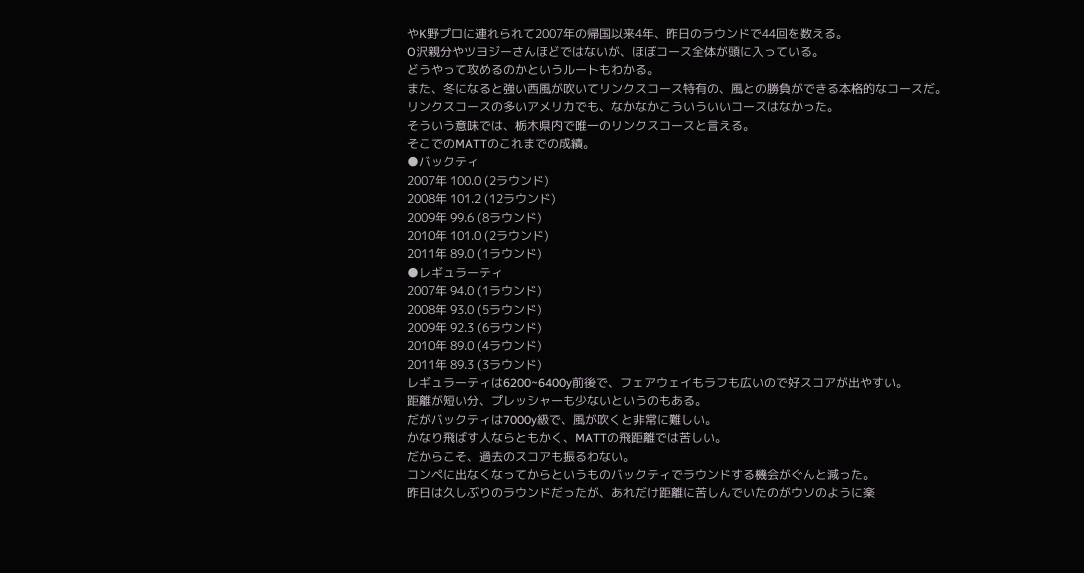やK野プロに連れられて2007年の帰国以来4年、昨日のラウンドで44回を数える。
O沢親分やツヨジーさんほどではないが、ほぼコース全体が頭に入っている。
どうやって攻めるのかというルートもわかる。
また、冬になると強い西風が吹いてリンクスコース特有の、風との勝負ができる本格的なコースだ。
リンクスコースの多いアメリカでも、なかなかこういういいコースはなかった。
そういう意味では、栃木県内で唯一のリンクスコースと言える。
そこでのMATTのこれまでの成績。
●バックティ
2007年 100.0 (2ラウンド)
2008年 101.2 (12ラウンド)
2009年 99.6 (8ラウンド)
2010年 101.0 (2ラウンド)
2011年 89.0 (1ラウンド)
●レギュラーティ
2007年 94.0 (1ラウンド)
2008年 93.0 (5ラウンド)
2009年 92.3 (6ラウンド)
2010年 89.0 (4ラウンド)
2011年 89.3 (3ラウンド)
レギュラーティは6200~6400y前後で、フェアウェイもラフも広いので好スコアが出やすい。
距離が短い分、プレッシャーも少ないというのもある。
だがバックティは7000y級で、風が吹くと非常に難しい。
かなり飛ばす人ならともかく、MATTの飛距離では苦しい。
だからこそ、過去のスコアも振るわない。
コンペに出なくなってからというものバックティでラウンドする機会がぐんと減った。
昨日は久しぶりのラウンドだったが、あれだけ距離に苦しんでいたのがウソのように楽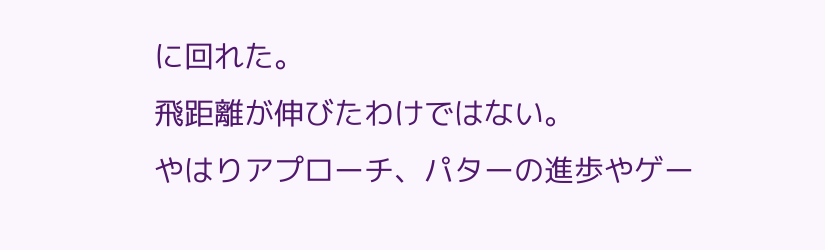に回れた。
飛距離が伸びたわけではない。
やはりアプローチ、パターの進歩やゲー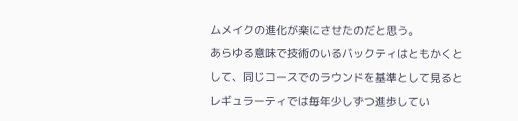ムメイクの進化が楽にさせたのだと思う。
あらゆる意味で技術のいるバックティはともかくとして、同じコースでのラウンドを基準として見ると
レギュラーティでは毎年少しずつ進歩してい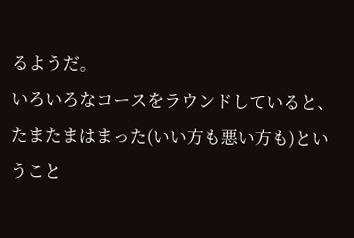るようだ。
いろいろなコースをラウンドしていると、たまたまはまった(いい方も悪い方も)ということ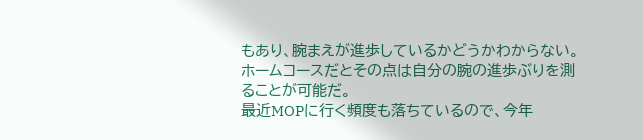もあり、腕まえが進歩しているかどうかわからない。
ホームコースだとその点は自分の腕の進歩ぶりを測ることが可能だ。
最近MOPに行く頻度も落ちているので、今年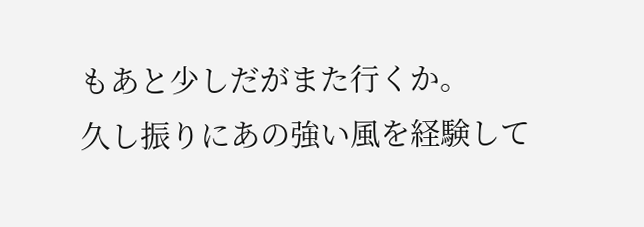もあと少しだがまた行くか。
久し振りにあの強い風を経験して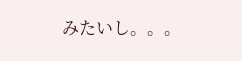みたいし。。。